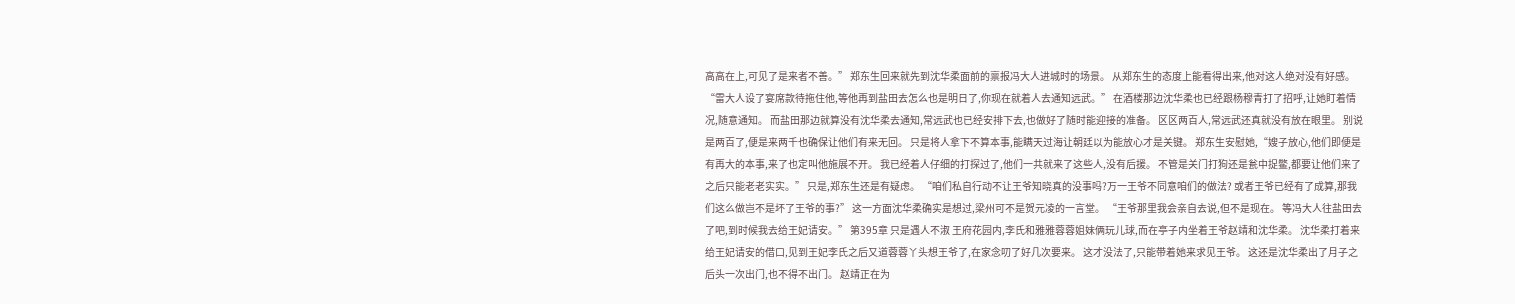高高在上,可见了是来者不善。” 郑东生回来就先到沈华柔面前的禀报冯大人进城时的场景。 从郑东生的态度上能看得出来,他对这人绝对没有好感。 “雷大人设了宴席款待拖住他,等他再到盐田去怎么也是明日了,你现在就着人去通知远武。” 在酒楼那边沈华柔也已经跟杨穆青打了招呼,让她盯着情况,随意通知。 而盐田那边就算没有沈华柔去通知,常远武也已经安排下去,也做好了随时能迎接的准备。 区区两百人,常远武还真就没有放在眼里。 别说是两百了,便是来两千也确保让他们有来无回。 只是将人拿下不算本事,能瞒天过海让朝廷以为能放心才是关键。 郑东生安慰她,“嫂子放心,他们即便是有再大的本事,来了也定叫他施展不开。 我已经着人仔细的打探过了,他们一共就来了这些人,没有后援。 不管是关门打狗还是瓮中捉鳖,都要让他们来了之后只能老老实实。” 只是,郑东生还是有疑虑。 “咱们私自行动不让王爷知晓真的没事吗?万一王爷不同意咱们的做法? 或者王爷已经有了成算,那我们这么做岂不是坏了王爷的事?” 这一方面沈华柔确实是想过,梁州可不是贺元凌的一言堂。 “王爷那里我会亲自去说,但不是现在。 等冯大人往盐田去了吧,到时候我去给王妃请安。” 第395章 只是遇人不淑 王府花园内,李氏和雅雅蓉蓉姐妹俩玩儿球,而在亭子内坐着王爷赵靖和沈华柔。 沈华柔打着来给王妃请安的借口,见到王妃李氏之后又道蓉蓉丫头想王爷了,在家念叨了好几次要来。 这才没法了,只能带着她来求见王爷。 这还是沈华柔出了月子之后头一次出门,也不得不出门。 赵靖正在为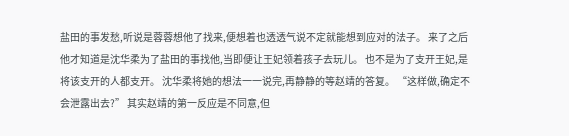盐田的事发愁,听说是蓉蓉想他了找来,便想着也透透气说不定就能想到应对的法子。 来了之后他才知道是沈华柔为了盐田的事找他,当即便让王妃领着孩子去玩儿。 也不是为了支开王妃,是将该支开的人都支开。 沈华柔将她的想法一一说完,再静静的等赵靖的答复。 “这样做,确定不会泄露出去?” 其实赵靖的第一反应是不同意,但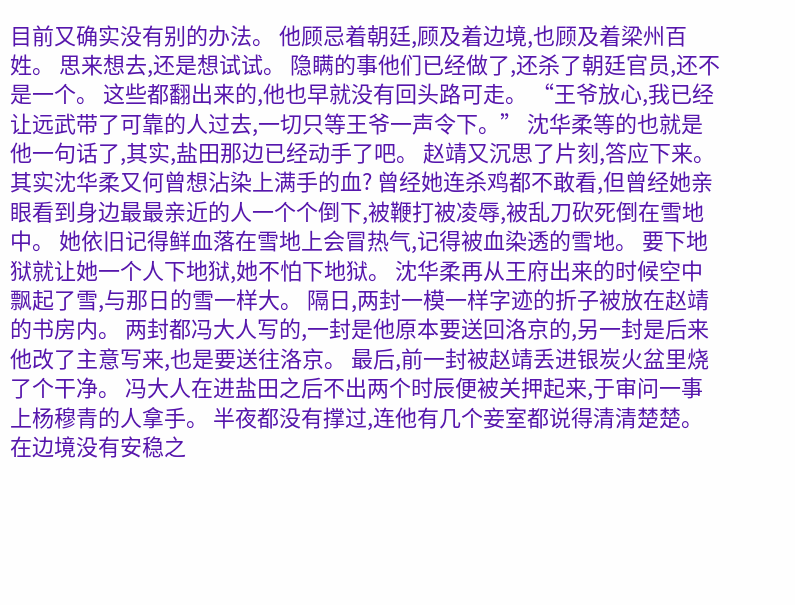目前又确实没有别的办法。 他顾忌着朝廷,顾及着边境,也顾及着梁州百姓。 思来想去,还是想试试。 隐瞒的事他们已经做了,还杀了朝廷官员,还不是一个。 这些都翻出来的,他也早就没有回头路可走。 “王爷放心,我已经让远武带了可靠的人过去,一切只等王爷一声令下。” 沈华柔等的也就是他一句话了,其实,盐田那边已经动手了吧。 赵靖又沉思了片刻,答应下来。 其实沈华柔又何曾想沾染上满手的血? 曾经她连杀鸡都不敢看,但曾经她亲眼看到身边最最亲近的人一个个倒下,被鞭打被凌辱,被乱刀砍死倒在雪地中。 她依旧记得鲜血落在雪地上会冒热气,记得被血染透的雪地。 要下地狱就让她一个人下地狱,她不怕下地狱。 沈华柔再从王府出来的时候空中飘起了雪,与那日的雪一样大。 隔日,两封一模一样字迹的折子被放在赵靖的书房内。 两封都冯大人写的,一封是他原本要送回洛京的,另一封是后来他改了主意写来,也是要送往洛京。 最后,前一封被赵靖丢进银炭火盆里烧了个干净。 冯大人在进盐田之后不出两个时辰便被关押起来,于审问一事上杨穆青的人拿手。 半夜都没有撑过,连他有几个妾室都说得清清楚楚。 在边境没有安稳之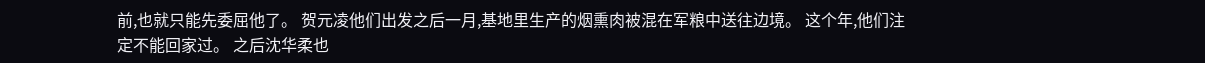前,也就只能先委屈他了。 贺元凌他们出发之后一月,基地里生产的烟熏肉被混在军粮中送往边境。 这个年,他们注定不能回家过。 之后沈华柔也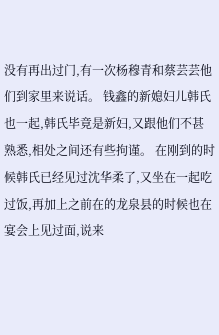没有再出过门,有一次杨穆青和蔡芸芸他们到家里来说话。 钱鑫的新媳妇儿韩氏也一起,韩氏毕竟是新妇,又跟他们不甚熟悉,相处之间还有些拘谨。 在刚到的时候韩氏已经见过沈华柔了,又坐在一起吃过饭,再加上之前在的龙泉县的时候也在宴会上见过面,说来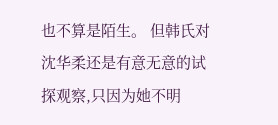也不算是陌生。 但韩氏对沈华柔还是有意无意的试探观察,只因为她不明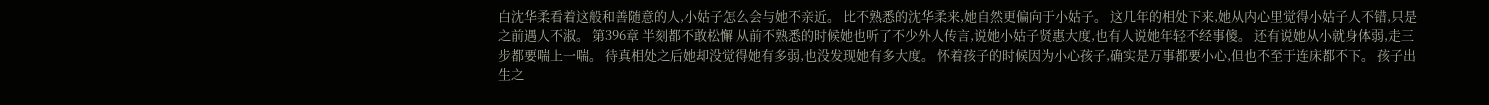白沈华柔看着这般和善随意的人,小姑子怎么会与她不亲近。 比不熟悉的沈华柔来,她自然更偏向于小姑子。 这几年的相处下来,她从内心里觉得小姑子人不错,只是之前遇人不淑。 第396章 半刻都不敢松懈 从前不熟悉的时候她也听了不少外人传言,说她小姑子贤惠大度,也有人说她年轻不经事傻。 还有说她从小就身体弱,走三步都要喘上一喘。 待真相处之后她却没觉得她有多弱,也没发现她有多大度。 怀着孩子的时候因为小心孩子,确实是万事都要小心,但也不至于连床都不下。 孩子出生之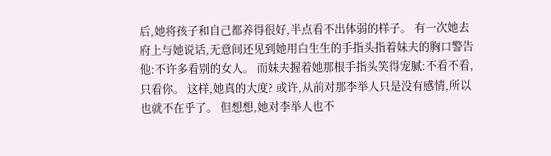后,她将孩子和自己都养得很好,半点看不出体弱的样子。 有一次她去府上与她说话,无意间还见到她用白生生的手指头指着妹夫的胸口警告他:不许多看别的女人。 而妹夫握着她那根手指头笑得宠腻:不看不看,只看你。 这样,她真的大度? 或许,从前对那李举人只是没有感情,所以也就不在乎了。 但想想,她对李举人也不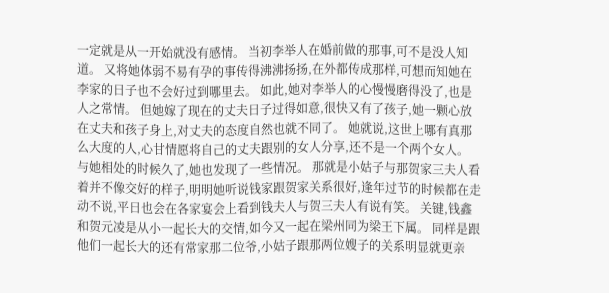一定就是从一开始就没有感情。 当初李举人在婚前做的那事,可不是没人知道。 又将她体弱不易有孕的事传得沸沸扬扬,在外都传成那样,可想而知她在李家的日子也不会好过到哪里去。 如此,她对李举人的心慢慢磨得没了,也是人之常情。 但她嫁了现在的丈夫日子过得如意,很快又有了孩子,她一颗心放在丈夫和孩子身上,对丈夫的态度自然也就不同了。 她就说,这世上哪有真那么大度的人,心甘情愿将自己的丈夫跟别的女人分享,还不是一个两个女人。 与她相处的时候久了,她也发现了一些情况。 那就是小姑子与那贺家三夫人看着并不像交好的样子,明明她听说钱家跟贺家关系很好,逢年过节的时候都在走动不说,平日也会在各家宴会上看到钱夫人与贺三夫人有说有笑。 关键,钱鑫和贺元凌是从小一起长大的交情,如今又一起在梁州同为梁王下属。 同样是跟他们一起长大的还有常家那二位爷,小姑子跟那两位嫂子的关系明显就更亲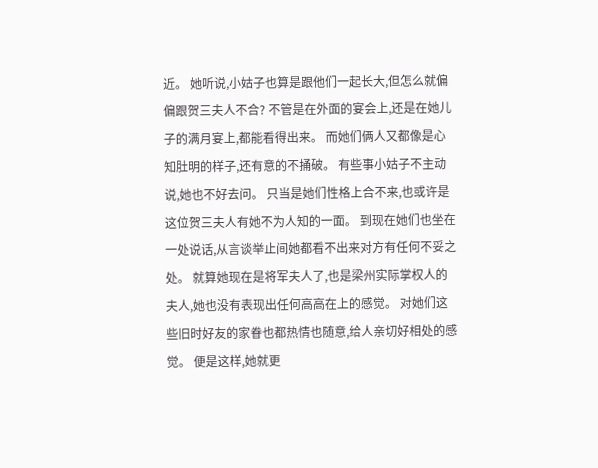近。 她听说,小姑子也算是跟他们一起长大,但怎么就偏偏跟贺三夫人不合? 不管是在外面的宴会上,还是在她儿子的满月宴上,都能看得出来。 而她们俩人又都像是心知肚明的样子,还有意的不捅破。 有些事小姑子不主动说,她也不好去问。 只当是她们性格上合不来,也或许是这位贺三夫人有她不为人知的一面。 到现在她们也坐在一处说话,从言谈举止间她都看不出来对方有任何不妥之处。 就算她现在是将军夫人了,也是梁州实际掌权人的夫人,她也没有表现出任何高高在上的感觉。 对她们这些旧时好友的家眷也都热情也随意,给人亲切好相处的感觉。 便是这样,她就更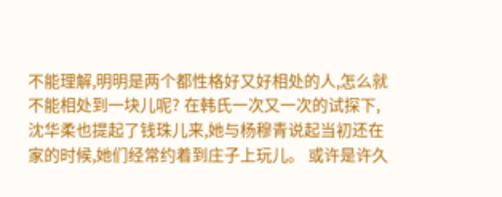不能理解,明明是两个都性格好又好相处的人,怎么就不能相处到一块儿呢? 在韩氏一次又一次的试探下,沈华柔也提起了钱珠儿来,她与杨穆青说起当初还在家的时候,她们经常约着到庄子上玩儿。 或许是许久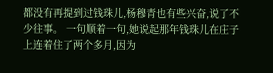都没有再提到过钱珠儿,杨穆青也有些兴奋,说了不少往事。 一句顺着一句,她说起那年钱珠儿在庄子上连着住了两个多月,因为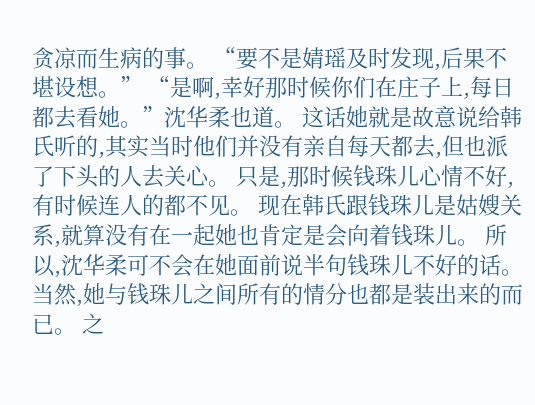贪凉而生病的事。 “要不是婧瑶及时发现,后果不堪设想。” “是啊,幸好那时候你们在庄子上,每日都去看她。”沈华柔也道。 这话她就是故意说给韩氏听的,其实当时他们并没有亲自每天都去,但也派了下头的人去关心。 只是,那时候钱珠儿心情不好,有时候连人的都不见。 现在韩氏跟钱珠儿是姑嫂关系,就算没有在一起她也肯定是会向着钱珠儿。 所以,沈华柔可不会在她面前说半句钱珠儿不好的话。 当然,她与钱珠儿之间所有的情分也都是装出来的而已。 之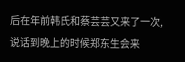后在年前韩氏和蔡芸芸又来了一次,说话到晚上的时候郑东生会来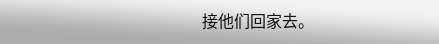接他们回家去。